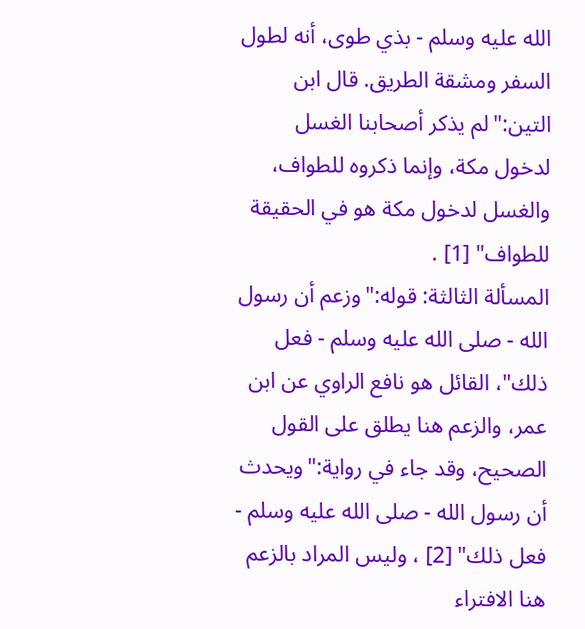الله عليه وسلم - بذي طوى، أنه لطول السفر ومشقة الطريق. قال ابن التين:"لم يذكر أصحابنا الغسل لدخول مكة، وإنما ذكروه للطواف، والغسل لدخول مكة هو في الحقيقة للطواف" [1] .
المسألة الثالثة: قوله:"وزعم أن رسول الله - صلى الله عليه وسلم - فعل ذلك"، القائل هو نافع الراوي عن ابن عمر، والزعم هنا يطلق على القول الصحيح، وقد جاء في رواية:"ويحدث أن رسول الله - صلى الله عليه وسلم - فعل ذلك" [2] ، وليس المراد بالزعم هنا الافتراء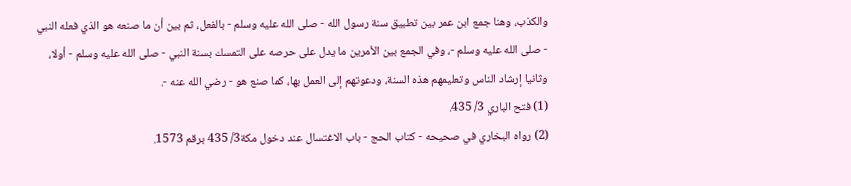والكذب، وهنا جمع ابن عمر بين تطبيق سنة رسول الله - صلى الله عليه وسلم - بالفعل، ثم بين أن ما صنعه هو الذي فعله النبي - صلى الله عليه وسلم -، وفي الجمع بين الأمرين ما يدل على حرصه على التمسك بسنة النبي - صلى الله عليه وسلم - أولا، وثانيا إرشاد الناس وتعليمهم هذه السنة، ودعوتهم إلى العمل بها، كما صنع هو - رضي الله عنه -.
(1) فتح الباري 3/ 435.
(2) رواه البخاري في صحيحه - كتاب الحج - باب الاغتسال عند دخول مكة3/ 435 برقم 1573.